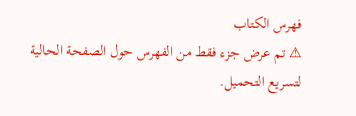فهرس الكتاب
⚠ تم عرض جزء فقط من الفهرس حول الصفحة الحالية لتسريع التحميل.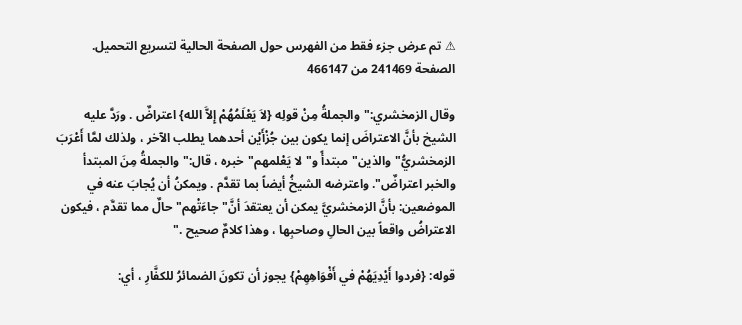⚠ تم عرض جزء فقط من الفهرس حول الصفحة الحالية لتسريع التحميل.
الصفحة 241469 من 466147

وقال الزمخشري:"والجملةُ مِنْ قولِه {لاَ يَعْلَمُهُمْ إِلاَّ الله} اعتراضٌ . ورَدَّ عليه الشيخ بأنَّ الاعتراضَ إنما يكون بين جُزْأَيْن أحدهما يطلب الآخر ، ولذلك لمَّا أَعْرَبَ الزمخشريُّ"والذين"مبتدأً و"لا يَعْلمهم"خبره ، قال:"والجملةُ مِنَ المبتدأ والخبر اعتراضٌ". واعترضه الشيخُ أيضاً بما تقدَّم . ويمكنُ أن يُجابَ عنه في الموضعين: بأنَّ الزمخشريَّ يمكن أن يعتقدَ أنَّ"جاءَتْهم"حالٌ مما تقدَّم ، فيكون الاعتراضُ واقعاً بين الحالِ وصاحبِها ، وهذا كلامٌ صحيح ."

قوله: {فردوا أَيْدِيَهُمْ في أَفْوَاهِهِمْ} يجوز أن تكونَ الضمائرُ للكفَّارِ ، أي: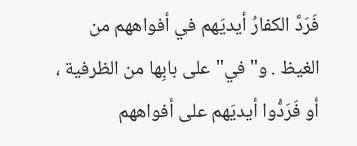فَرَدَّ الكفارُ أيديَهم في أفواههم من الغيظ . و"في"على بابِها من الظرفية ، أو فَرَدُّوا أيديَهم على أفواههم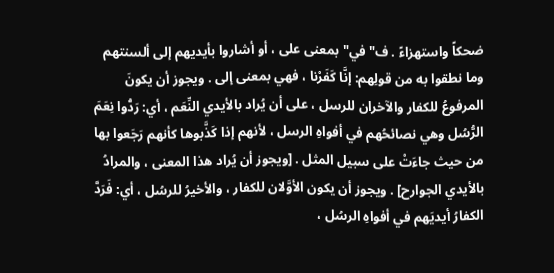ضحكاً واستهزاءً . ف"في"بمعنى على ، أو أشاروا بأيديهم إلى ألسنتهم وما نطقوا به من قولِهم: إنَّا كَفَرْنا ، فهي بمعنى إلى . ويجوز أن يكونَ المرفوعُ للكفار والآخران للرسل ، على أن يُراد بالأيدي النِّعَم ، أي: رَدُّوا نِعَمَ الرُّسُل وهي نصائحُهم في أفواهِ الرسل ، لأنهم إذا كَذَّبوها كأنهم رَجَعوا بها من حيث جاءَتْ على سبيل المثل . [ويجوز أن يُراد هذا المعنى ، والمرادُ بالأيدي الجوارح] . ويجوز أن يكون الأوَّلان للكفار ، والأخيرُ للرسُل ، أي: فَرَدَّ الكفارُ أيديَهم في أفواهِ الرسُل ،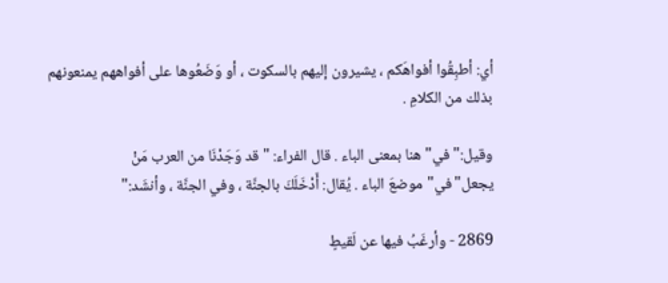أي: أطبِقُوا أفواهَكم ، يشيرون إليهم بالسكوت ، أو وَضَعُوها على أفواههم يمنعونهم بذلك من الكلامِ .

وقيل:"في"هنا بمعنى الباء . قال الفراء: " قد وَجَدْنَا من العرب مَنْ يجعل"في"موضعَ الباء . يُقال: أَدْخَلَكَ بالجنَّة ، وفي الجنَّة ، وأنشَد:"

2869 - وأرغَبُ فيها عن لَقيطٍ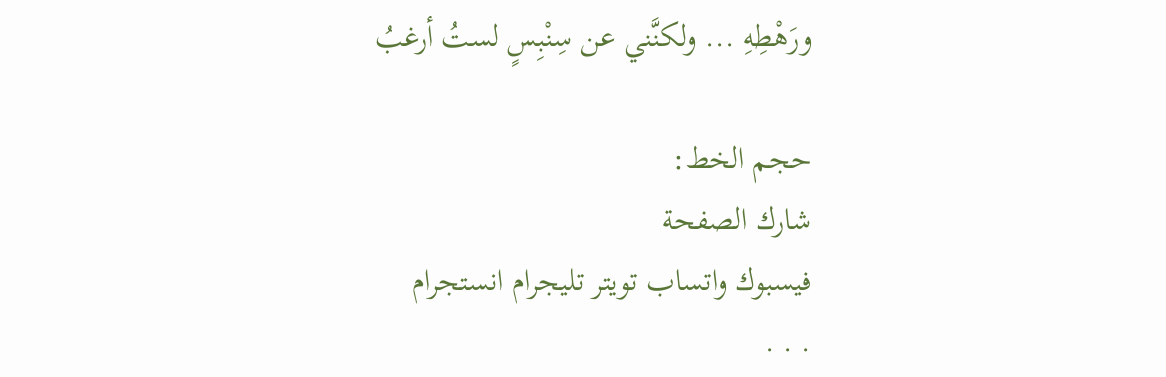ورَهْطِهِ ... ولكنَّني عن سِنْبِسٍ لستُ أرغبُ

حجم الخط:
شارك الصفحة
فيسبوك واتساب تويتر تليجرام انستجرام
. . .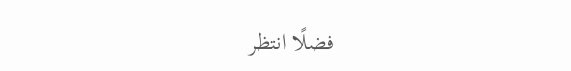فضلًا انتظر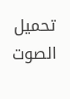تحميل الصوت